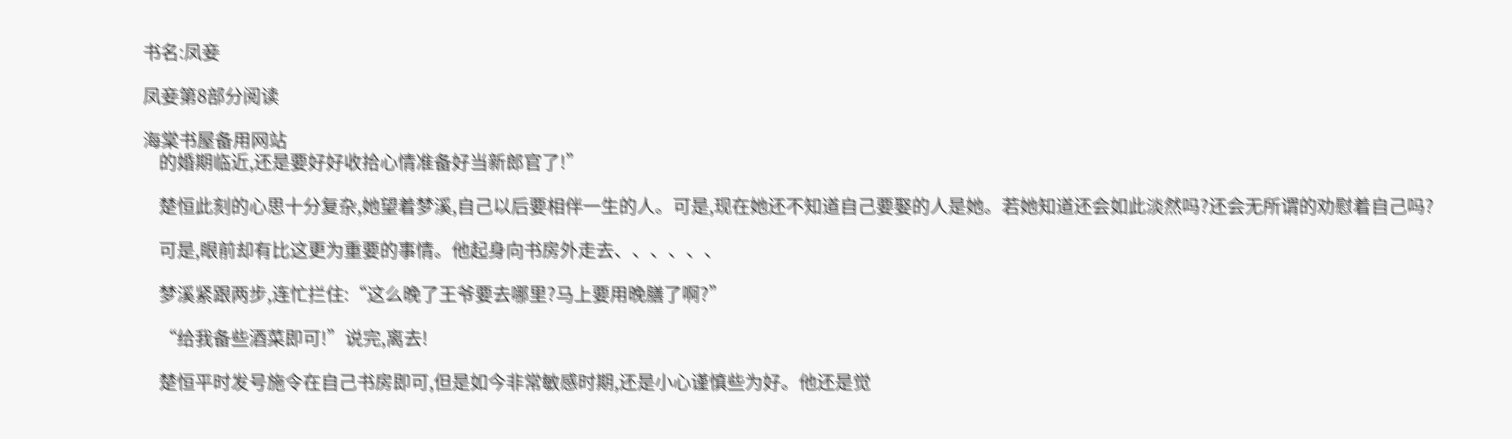书名:凤妾

凤妾第8部分阅读

海棠书屋备用网站
    的婚期临近,还是要好好收拾心情准备好当新郎官了!”

    楚恒此刻的心思十分复杂,她望着梦溪,自己以后要相伴一生的人。可是,现在她还不知道自己要娶的人是她。若她知道还会如此淡然吗?还会无所谓的劝慰着自己吗?

    可是,眼前却有比这更为重要的事情。他起身向书房外走去、、、、、、

    梦溪紧跟两步,连忙拦住:“这么晚了王爷要去哪里?马上要用晚膳了啊?”

    “给我备些酒菜即可!”说完,离去!

    楚恒平时发号施令在自己书房即可,但是如今非常敏感时期,还是小心谨慎些为好。他还是觉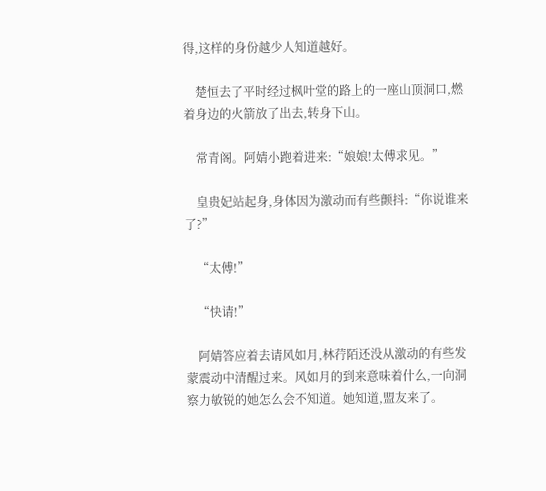得,这样的身份越少人知道越好。

    楚恒去了平时经过枫叶堂的路上的一座山顶洞口,燃着身边的火箭放了出去,转身下山。

    常青阁。阿婧小跑着进来:“娘娘!太傅求见。”

    皇贵妃站起身,身体因为激动而有些颤抖:“你说谁来了?”

    “太傅!”

    “快请!”

    阿婧答应着去请风如月,林荇陌还没从激动的有些发蒙震动中清醒过来。风如月的到来意味着什么,一向洞察力敏锐的她怎么会不知道。她知道,盟友来了。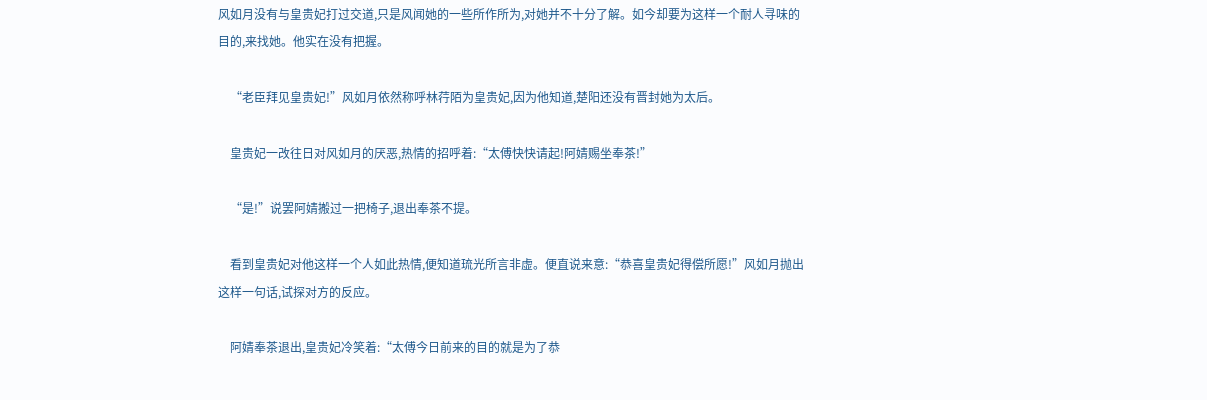风如月没有与皇贵妃打过交道,只是风闻她的一些所作所为,对她并不十分了解。如今却要为这样一个耐人寻味的目的,来找她。他实在没有把握。

    “老臣拜见皇贵妃!”风如月依然称呼林荇陌为皇贵妃,因为他知道,楚阳还没有晋封她为太后。

    皇贵妃一改往日对风如月的厌恶,热情的招呼着:“太傅快快请起!阿婧赐坐奉茶!”

    “是!”说罢阿婧搬过一把椅子,退出奉茶不提。

    看到皇贵妃对他这样一个人如此热情,便知道琉光所言非虚。便直说来意:“恭喜皇贵妃得偿所愿!”风如月抛出这样一句话,试探对方的反应。

    阿婧奉茶退出,皇贵妃冷笑着:“太傅今日前来的目的就是为了恭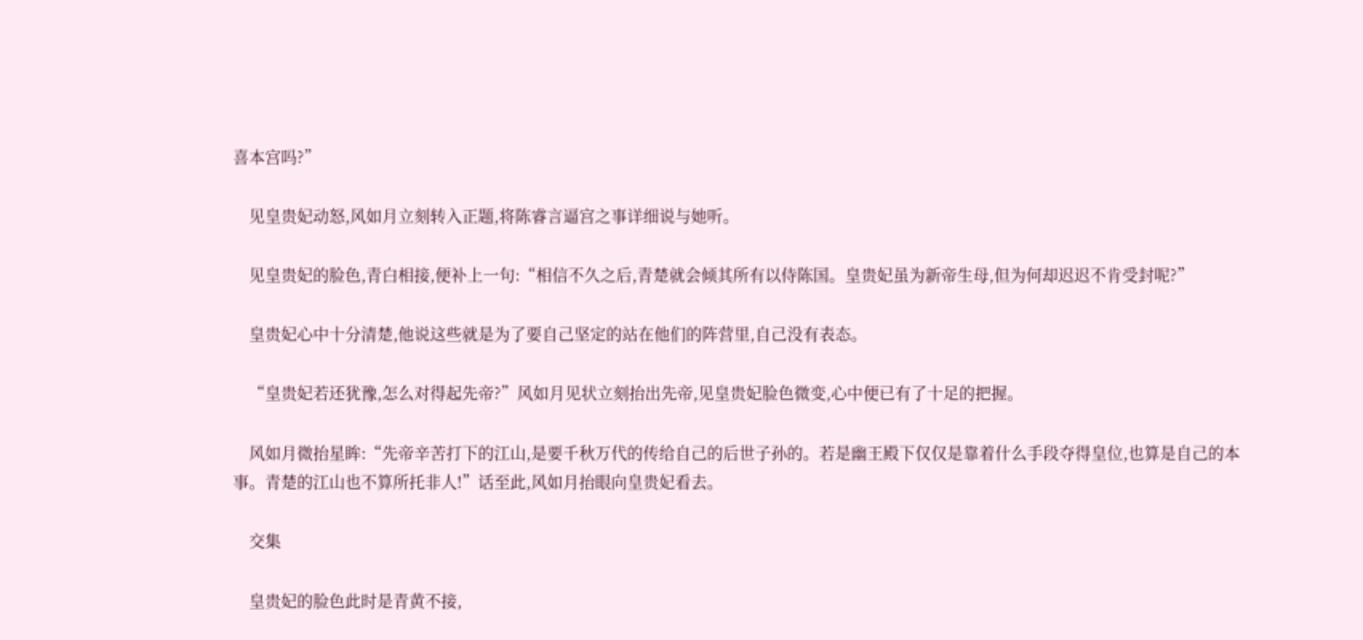喜本宫吗?”

    见皇贵妃动怒,风如月立刻转入正题,将陈睿言逼宫之事详细说与她听。

    见皇贵妃的脸色,青白相接,便补上一句:“相信不久之后,青楚就会倾其所有以侍陈国。皇贵妃虽为新帝生母,但为何却迟迟不肯受封呢?”

    皇贵妃心中十分清楚,他说这些就是为了要自己坚定的站在他们的阵营里,自己没有表态。

    “皇贵妃若还犹豫,怎么对得起先帝?”风如月见状立刻抬出先帝,见皇贵妃脸色微变,心中便已有了十足的把握。

    风如月微抬星眸:“先帝辛苦打下的江山,是要千秋万代的传给自己的后世子孙的。若是幽王殿下仅仅是靠着什么手段夺得皇位,也算是自己的本事。青楚的江山也不算所托非人!”话至此,风如月抬眼向皇贵妃看去。

    交集

    皇贵妃的脸色此时是青黄不接,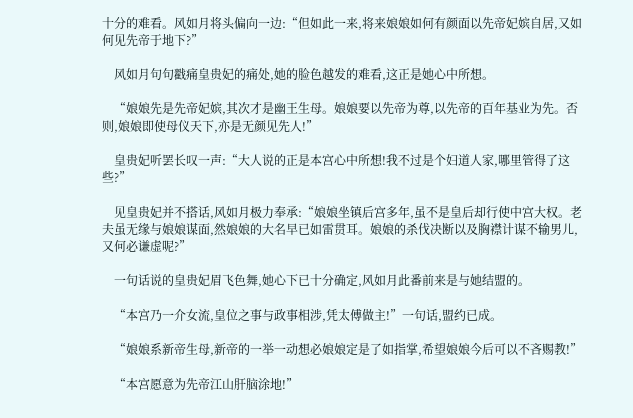十分的难看。风如月将头偏向一边:“但如此一来,将来娘娘如何有颜面以先帝妃嫔自居,又如何见先帝于地下?”

    风如月句句戳痛皇贵妃的痛处,她的脸色越发的难看,这正是她心中所想。

    “娘娘先是先帝妃嫔,其次才是幽王生母。娘娘要以先帝为尊,以先帝的百年基业为先。否则,娘娘即使母仪天下,亦是无颜见先人!”

    皇贵妃听罢长叹一声:“大人说的正是本宫心中所想!我不过是个妇道人家,哪里管得了这些?”

    见皇贵妃并不搭话,风如月极力奉承:“娘娘坐镇后宫多年,虽不是皇后却行使中宫大权。老夫虽无缘与娘娘谋面,然娘娘的大名早已如雷贯耳。娘娘的杀伐决断以及胸襟计谋不输男儿,又何必谦虚呢?”

    一句话说的皇贵妃眉飞色舞,她心下已十分确定,风如月此番前来是与她结盟的。

    “本宫乃一介女流,皇位之事与政事相涉,凭太傅做主!”一句话,盟约已成。

    “娘娘系新帝生母,新帝的一举一动想必娘娘定是了如指掌,希望娘娘今后可以不吝赐教!”

    “本宫愿意为先帝江山肝脑涂地!”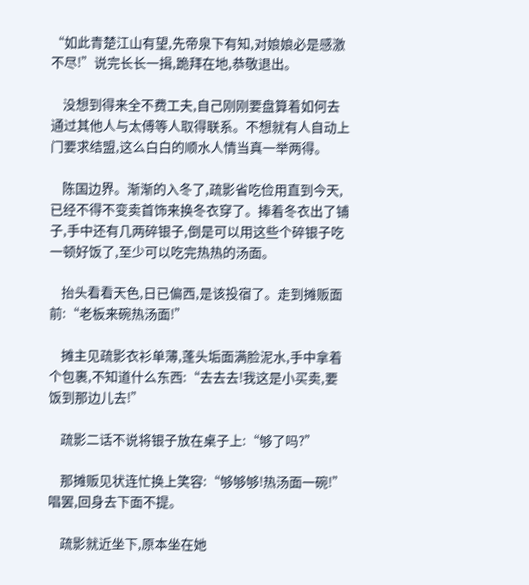“如此青楚江山有望,先帝泉下有知,对娘娘必是感激不尽!”说完长长一揖,跪拜在地,恭敬退出。

    没想到得来全不费工夫,自己刚刚要盘算着如何去通过其他人与太傅等人取得联系。不想就有人自动上门要求结盟,这么白白的顺水人情当真一举两得。

    陈国边界。渐渐的入冬了,疏影省吃俭用直到今天,已经不得不变卖首饰来换冬衣穿了。捧着冬衣出了铺子,手中还有几两碎银子,倒是可以用这些个碎银子吃一顿好饭了,至少可以吃完热热的汤面。

    抬头看看天色,日已偏西,是该投宿了。走到摊贩面前:“老板来碗热汤面!”

    摊主见疏影衣衫单薄,蓬头垢面满脸泥水,手中拿着个包裹,不知道什么东西:“去去去!我这是小买卖,要饭到那边儿去!”

    疏影二话不说将银子放在桌子上:“够了吗?”

    那摊贩见状连忙换上笑容:“够够够!热汤面一碗!”唱罢,回身去下面不提。

    疏影就近坐下,原本坐在她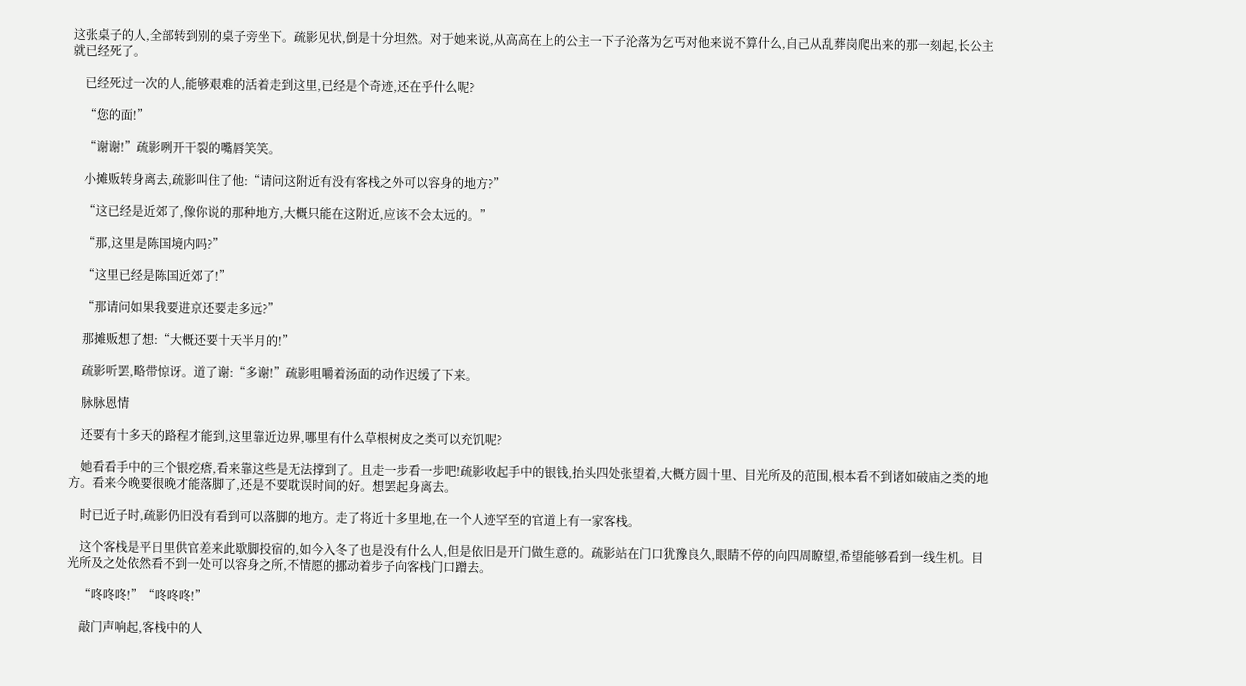这张桌子的人,全部转到别的桌子旁坐下。疏影见状,倒是十分坦然。对于她来说,从高高在上的公主一下子沦落为乞丐对他来说不算什么,自己从乱葬岗爬出来的那一刻起,长公主就已经死了。

    已经死过一次的人,能够艰难的活着走到这里,已经是个奇迹,还在乎什么呢?

    “您的面!”

    “谢谢!”疏影咧开干裂的嘴唇笑笑。

    小摊贩转身离去,疏影叫住了他:“请问这附近有没有客栈之外可以容身的地方?”

    “这已经是近郊了,像你说的那种地方,大概只能在这附近,应该不会太远的。”

    “那,这里是陈国境内吗?”

    “这里已经是陈国近郊了!”

    “那请问如果我要进京还要走多远?”

    那摊贩想了想:“大概还要十天半月的!”

    疏影听罢,略带惊讶。道了谢:“多谢!”疏影咀嚼着汤面的动作迟缓了下来。

    脉脉恩情

    还要有十多天的路程才能到,这里靠近边界,哪里有什么草根树皮之类可以充饥呢?

    她看看手中的三个银疙瘩,看来靠这些是无法撑到了。且走一步看一步吧!疏影收起手中的银钱,抬头四处张望着,大概方圆十里、目光所及的范围,根本看不到诸如破庙之类的地方。看来今晚要很晚才能落脚了,还是不要耽误时间的好。想罢起身离去。

    时已近子时,疏影仍旧没有看到可以落脚的地方。走了将近十多里地,在一个人迹罕至的官道上有一家客栈。

    这个客栈是平日里供官差来此歇脚投宿的,如今入冬了也是没有什么人,但是依旧是开门做生意的。疏影站在门口犹豫良久,眼睛不停的向四周瞭望,希望能够看到一线生机。目光所及之处依然看不到一处可以容身之所,不情愿的挪动着步子向客栈门口蹭去。

    “咚咚咚!”“咚咚咚!”

    敲门声响起,客栈中的人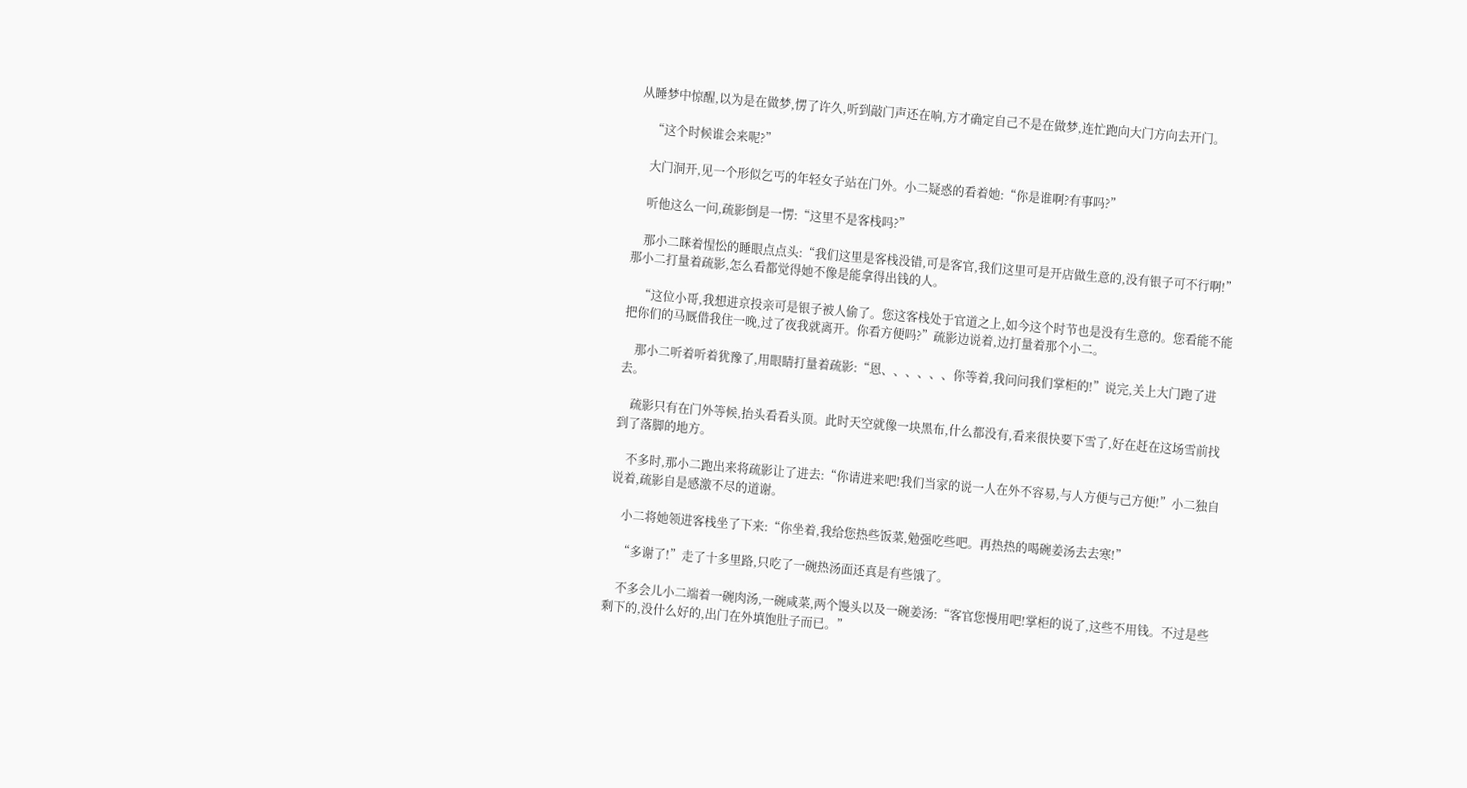从睡梦中惊醒,以为是在做梦,愣了许久,听到敲门声还在响,方才确定自己不是在做梦,连忙跑向大门方向去开门。

    “这个时候谁会来呢?”

    大门洞开,见一个形似乞丐的年轻女子站在门外。小二疑惑的看着她:“你是谁啊?有事吗?”

    听他这么一问,疏影倒是一愣:“这里不是客栈吗?”

    那小二眯着惺忪的睡眼点点头:“我们这里是客栈没错,可是客官,我们这里可是开店做生意的,没有银子可不行啊!”那小二打量着疏影,怎么看都觉得她不像是能拿得出钱的人。

    “这位小哥,我想进京投亲可是银子被人偷了。您这客栈处于官道之上,如今这个时节也是没有生意的。您看能不能把你们的马厩借我住一晚,过了夜我就离开。你看方便吗?”疏影边说着,边打量着那个小二。

    那小二听着听着犹豫了,用眼睛打量着疏影:“恩、、、、、、你等着,我问问我们掌柜的!”说完,关上大门跑了进去。

    疏影只有在门外等候,抬头看看头顶。此时天空就像一块黑布,什么都没有,看来很快要下雪了,好在赶在这场雪前找到了落脚的地方。

    不多时,那小二跑出来将疏影让了进去:“你请进来吧!我们当家的说一人在外不容易,与人方便与己方便!”小二独自说着,疏影自是感激不尽的道谢。

    小二将她领进客栈坐了下来:“你坐着,我给您热些饭菜,勉强吃些吧。再热热的喝碗姜汤去去寒!”

    “多谢了!”走了十多里路,只吃了一碗热汤面还真是有些饿了。

    不多会儿小二端着一碗肉汤,一碗咸菜,两个馒头以及一碗姜汤:“客官您慢用吧!掌柜的说了,这些不用钱。不过是些剩下的,没什么好的,出门在外填饱肚子而已。”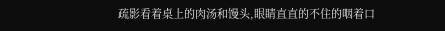疏影看着桌上的肉汤和馒头,眼睛直直的不住的咽着口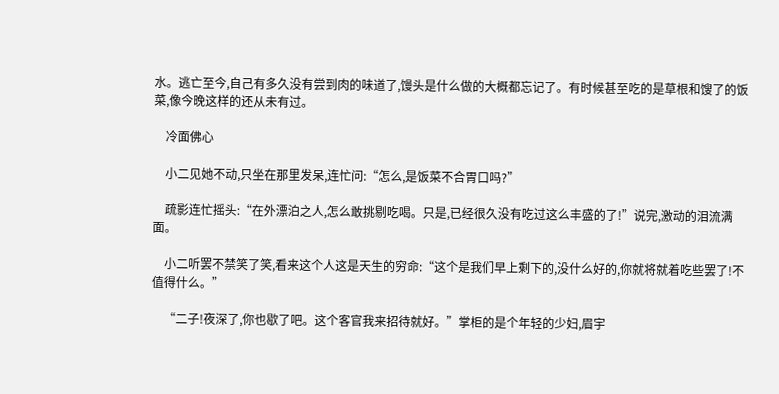水。逃亡至今,自己有多久没有尝到肉的味道了,馒头是什么做的大概都忘记了。有时候甚至吃的是草根和馊了的饭菜,像今晚这样的还从未有过。

    冷面佛心

    小二见她不动,只坐在那里发呆,连忙问:“怎么,是饭菜不合胃口吗?”

    疏影连忙摇头:“在外漂泊之人,怎么敢挑剔吃喝。只是,已经很久没有吃过这么丰盛的了!”说完,激动的泪流满面。

    小二听罢不禁笑了笑,看来这个人这是天生的穷命:“这个是我们早上剩下的,没什么好的,你就将就着吃些罢了!不值得什么。”

    “二子!夜深了,你也歇了吧。这个客官我来招待就好。”掌柜的是个年轻的少妇,眉宇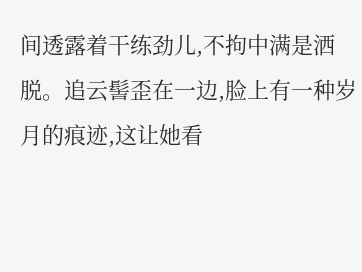间透露着干练劲儿,不拘中满是洒脱。追云髻歪在一边,脸上有一种岁月的痕迹,这让她看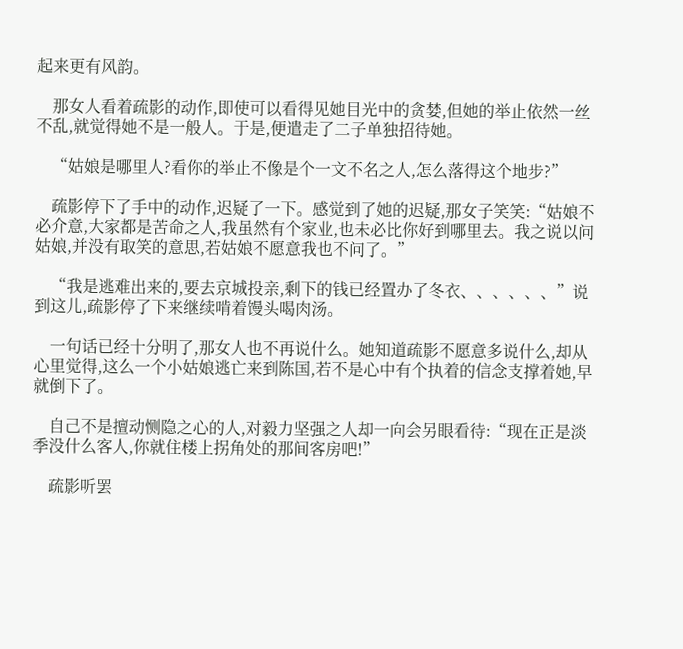起来更有风韵。

    那女人看着疏影的动作,即使可以看得见她目光中的贪婪,但她的举止依然一丝不乱,就觉得她不是一般人。于是,便遣走了二子单独招待她。

    “姑娘是哪里人?看你的举止不像是个一文不名之人,怎么落得这个地步?”

    疏影停下了手中的动作,迟疑了一下。感觉到了她的迟疑,那女子笑笑:“姑娘不必介意,大家都是苦命之人,我虽然有个家业,也未必比你好到哪里去。我之说以问姑娘,并没有取笑的意思,若姑娘不愿意我也不问了。”

    “我是逃难出来的,要去京城投亲,剩下的钱已经置办了冬衣、、、、、、”说到这儿,疏影停了下来继续啃着馒头喝肉汤。

    一句话已经十分明了,那女人也不再说什么。她知道疏影不愿意多说什么,却从心里觉得,这么一个小姑娘逃亡来到陈国,若不是心中有个执着的信念支撑着她,早就倒下了。

    自己不是擅动恻隐之心的人,对毅力坚强之人却一向会另眼看待:“现在正是淡季没什么客人,你就住楼上拐角处的那间客房吧!”

    疏影听罢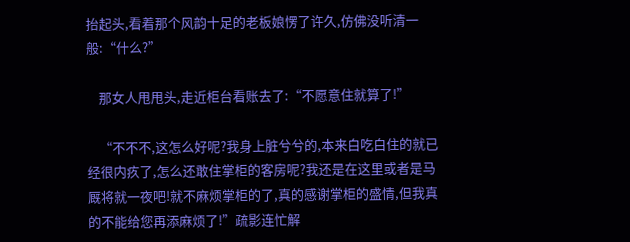抬起头,看着那个风韵十足的老板娘愣了许久,仿佛没听清一般:“什么?”

    那女人甩甩头,走近柜台看账去了:“不愿意住就算了!”

    “不不不,这怎么好呢?我身上脏兮兮的,本来白吃白住的就已经很内疚了,怎么还敢住掌柜的客房呢?我还是在这里或者是马厩将就一夜吧!就不麻烦掌柜的了,真的感谢掌柜的盛情,但我真的不能给您再添麻烦了!”疏影连忙解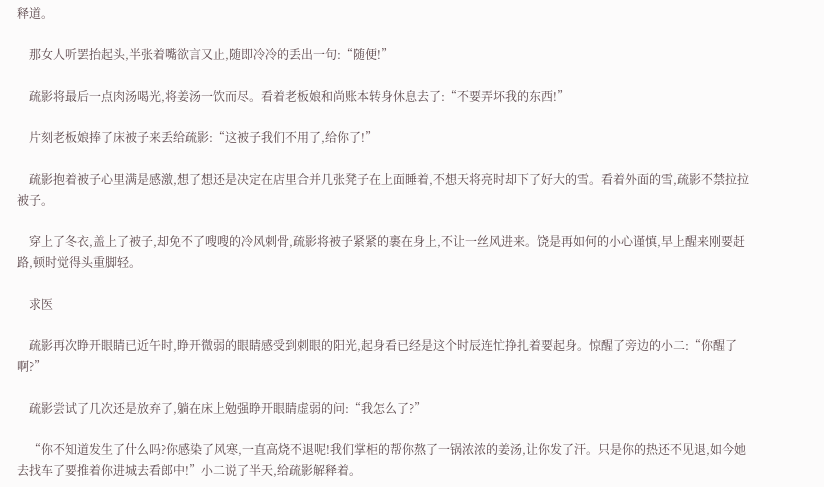释道。

    那女人听罢抬起头,半张着嘴欲言又止,随即冷冷的丢出一句:“随便!”

    疏影将最后一点肉汤喝光,将姜汤一饮而尽。看着老板娘和尚账本转身休息去了:“不要弄坏我的东西!”

    片刻老板娘捧了床被子来丢给疏影:“这被子我们不用了,给你了!”

    疏影抱着被子心里满是感激,想了想还是决定在店里合并几张凳子在上面睡着,不想天将亮时却下了好大的雪。看着外面的雪,疏影不禁拉拉被子。

    穿上了冬衣,盖上了被子,却免不了嗖嗖的冷风刺骨,疏影将被子紧紧的裹在身上,不让一丝风进来。饶是再如何的小心谨慎,早上醒来刚要赶路,顿时觉得头重脚轻。

    求医

    疏影再次睁开眼睛已近午时,睁开微弱的眼睛感受到刺眼的阳光,起身看已经是这个时辰连忙挣扎着要起身。惊醒了旁边的小二:“你醒了啊?”

    疏影尝试了几次还是放弃了,躺在床上勉强睁开眼睛虚弱的问:“我怎么了?”

    “你不知道发生了什么吗?你感染了风寒,一直高烧不退呢!我们掌柜的帮你熬了一锅浓浓的姜汤,让你发了汗。只是你的热还不见退,如今她去找车了要推着你进城去看郎中!”小二说了半天,给疏影解释着。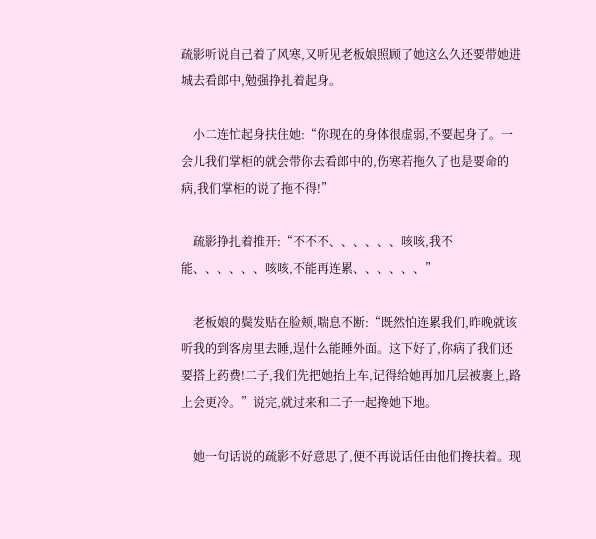疏影听说自己着了风寒,又听见老板娘照顾了她这么久还要带她进城去看郎中,勉强挣扎着起身。

    小二连忙起身扶住她:“你现在的身体很虚弱,不要起身了。一会儿我们掌柜的就会带你去看郎中的,伤寒若拖久了也是要命的病,我们掌柜的说了拖不得!”

    疏影挣扎着推开:“不不不、、、、、、咳咳,我不能、、、、、、咳咳,不能再连累、、、、、、”

    老板娘的鬓发贴在脸颊,喘息不断:“既然怕连累我们,昨晚就该听我的到客房里去睡,逞什么能睡外面。这下好了,你病了我们还要搭上药费!二子,我们先把她抬上车,记得给她再加几层被裹上,路上会更冷。”说完,就过来和二子一起搀她下地。

    她一句话说的疏影不好意思了,便不再说话任由他们搀扶着。现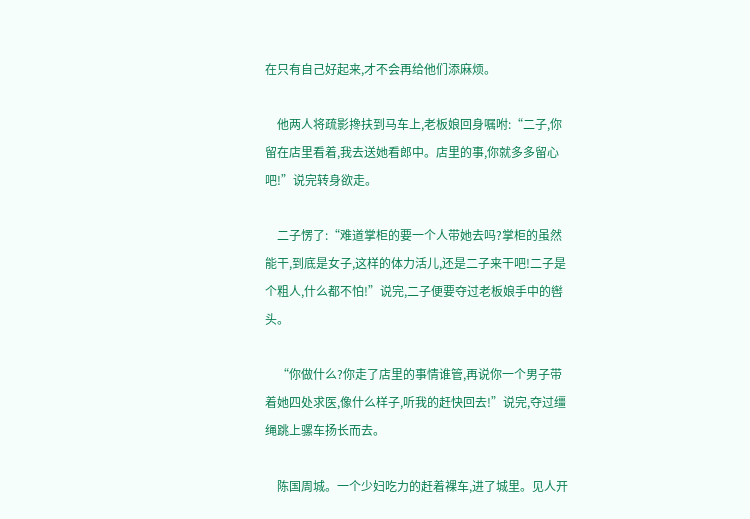在只有自己好起来,才不会再给他们添麻烦。

    他两人将疏影搀扶到马车上,老板娘回身嘱咐:“二子,你留在店里看着,我去送她看郎中。店里的事,你就多多留心吧!”说完转身欲走。

    二子愣了:“难道掌柜的要一个人带她去吗?掌柜的虽然能干,到底是女子,这样的体力活儿,还是二子来干吧!二子是个粗人,什么都不怕!”说完,二子便要夺过老板娘手中的辔头。

    “你做什么?你走了店里的事情谁管,再说你一个男子带着她四处求医,像什么样子,听我的赶快回去!”说完,夺过缰绳跳上骡车扬长而去。

    陈国周城。一个少妇吃力的赶着裸车,进了城里。见人开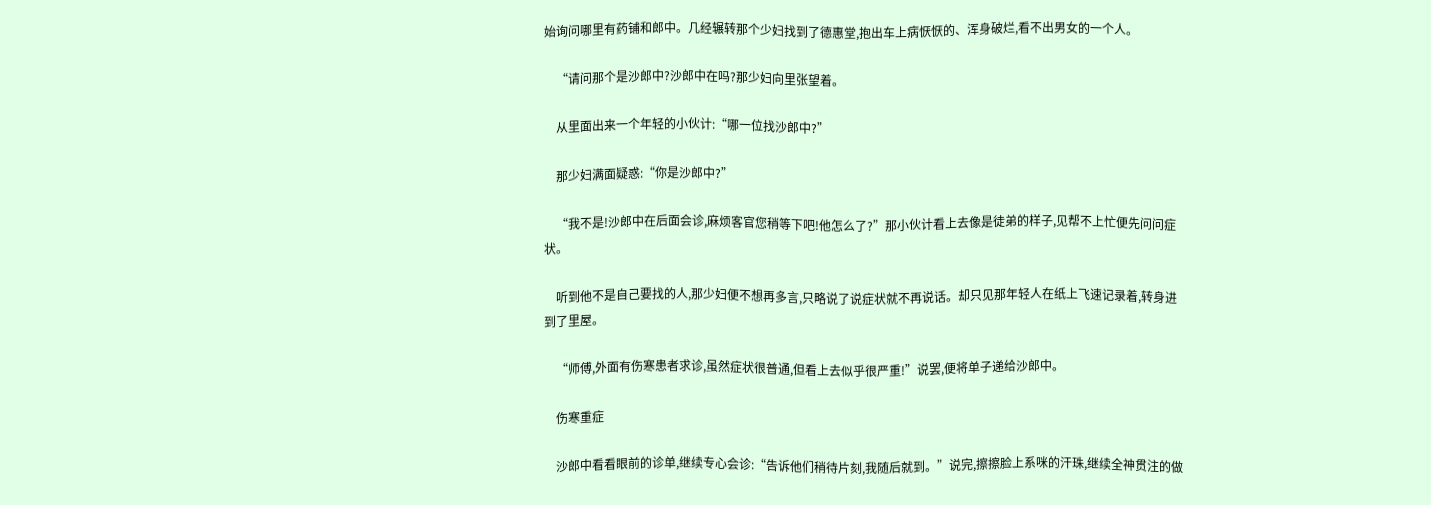始询问哪里有药铺和郎中。几经辗转那个少妇找到了德惠堂,抱出车上病恹恹的、浑身破烂,看不出男女的一个人。

    “请问那个是沙郎中?沙郎中在吗?那少妇向里张望着。

    从里面出来一个年轻的小伙计:“哪一位找沙郎中?”

    那少妇满面疑惑:“你是沙郎中?”

    “我不是!沙郎中在后面会诊,麻烦客官您稍等下吧!他怎么了?”那小伙计看上去像是徒弟的样子,见帮不上忙便先问问症状。

    听到他不是自己要找的人,那少妇便不想再多言,只略说了说症状就不再说话。却只见那年轻人在纸上飞速记录着,转身进到了里屋。

    “师傅,外面有伤寒患者求诊,虽然症状很普通,但看上去似乎很严重!”说罢,便将单子递给沙郎中。

    伤寒重症

    沙郎中看看眼前的诊单,继续专心会诊:“告诉他们稍待片刻,我随后就到。”说完,擦擦脸上系咪的汗珠,继续全神贯注的做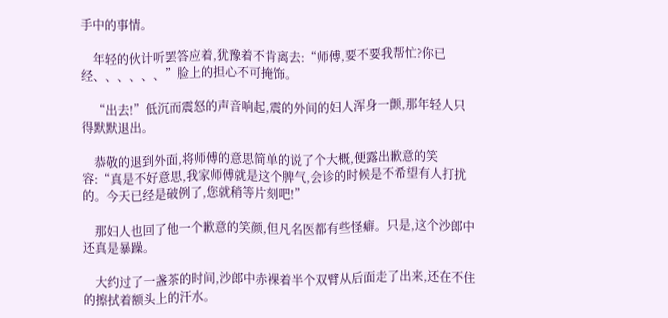手中的事情。

    年轻的伙计听罢答应着,犹豫着不肯离去:“师傅,要不要我帮忙?你已经、、、、、、”脸上的担心不可掩饰。

    “出去!”低沉而震怒的声音响起,震的外间的妇人浑身一颤,那年轻人只得默默退出。

    恭敬的退到外面,将师傅的意思简单的说了个大概,便露出歉意的笑容:“真是不好意思,我家师傅就是这个脾气,会诊的时候是不希望有人打扰的。今天已经是破例了,您就稍等片刻吧!”

    那妇人也回了他一个歉意的笑颜,但凡名医都有些怪癖。只是,这个沙郎中还真是暴躁。

    大约过了一盏茶的时间,沙郎中赤裸着半个双臂从后面走了出来,还在不住的擦拭着额头上的汗水。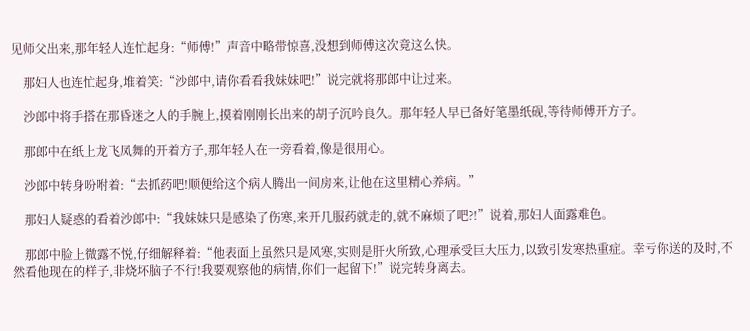见师父出来,那年轻人连忙起身:“师傅!”声音中略带惊喜,没想到师傅这次竟这么快。

    那妇人也连忙起身,堆着笑:“沙郎中,请你看看我妹妹吧!”说完就将那郎中让过来。

    沙郎中将手搭在那昏迷之人的手腕上,摸着刚刚长出来的胡子沉吟良久。那年轻人早已备好笔墨纸砚,等待师傅开方子。

    那郎中在纸上龙飞凤舞的开着方子,那年轻人在一旁看着,像是很用心。

    沙郎中转身吩咐着:“去抓药吧!顺便给这个病人腾出一间房来,让他在这里精心养病。”

    那妇人疑惑的看着沙郎中:“我妹妹只是感染了伤寒,来开几服药就走的,就不麻烦了吧?!”说着,那妇人面露难色。

    那郎中脸上微露不悦,仔细解释着:“他表面上虽然只是风寒,实则是肝火所致,心理承受巨大压力,以致引发寒热重症。幸亏你送的及时,不然看他现在的样子,非烧坏脑子不行!我要观察他的病情,你们一起留下!”说完转身离去。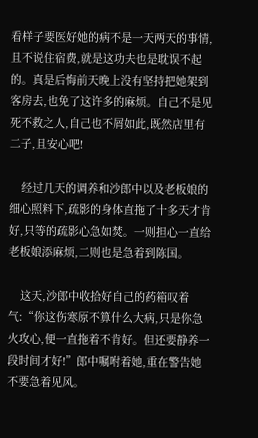看样子要医好她的病不是一天两天的事情,且不说住宿费,就是这功夫也是耽误不起的。真是后悔前天晚上没有坚持把她架到客房去,也免了这许多的麻烦。自己不是见死不救之人,自己也不屑如此,既然店里有二子,且安心吧!

    经过几天的调养和沙郎中以及老板娘的细心照料下,疏影的身体直拖了十多天才肯好,只等的疏影心急如焚。一则担心一直给老板娘添麻烦,二则也是急着到陈国。

    这天,沙郎中收拾好自己的药箱叹着气:“你这伤寒原不算什么大病,只是你急火攻心,便一直拖着不肯好。但还要静养一段时间才好!”郎中嘱咐着她,重在警告她不要急着见风。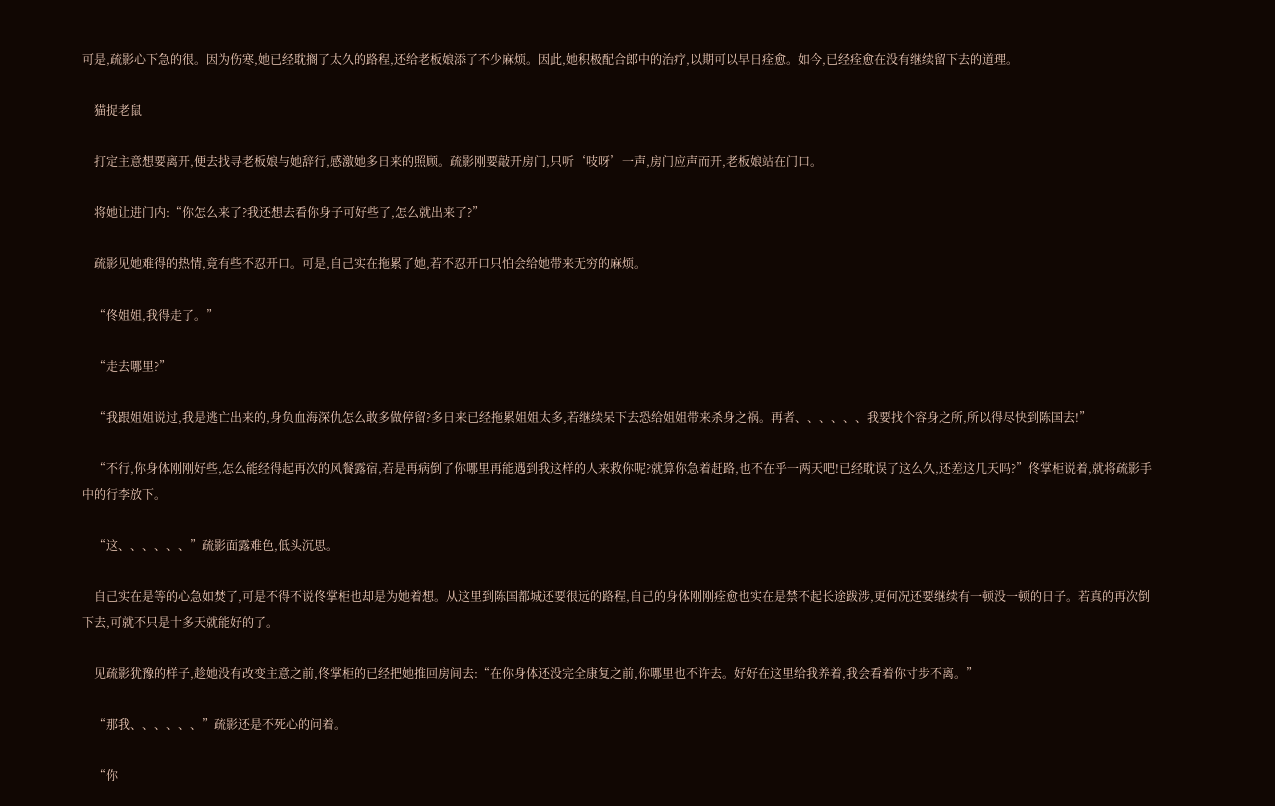可是,疏影心下急的很。因为伤寒,她已经耽搁了太久的路程,还给老板娘添了不少麻烦。因此,她积极配合郎中的治疗,以期可以早日痊愈。如今,已经痊愈在没有继续留下去的道理。

    猫捉老鼠

    打定主意想要离开,便去找寻老板娘与她辞行,感激她多日来的照顾。疏影刚要敲开房门,只听‘吱呀’一声,房门应声而开,老板娘站在门口。

    将她让进门内:“你怎么来了?我还想去看你身子可好些了,怎么就出来了?”

    疏影见她难得的热情,竟有些不忍开口。可是,自己实在拖累了她,若不忍开口只怕会给她带来无穷的麻烦。

    “佟姐姐,我得走了。”

    “走去哪里?”

    “我跟姐姐说过,我是逃亡出来的,身负血海深仇怎么敢多做停留?多日来已经拖累姐姐太多,若继续呆下去恐给姐姐带来杀身之祸。再者、、、、、、我要找个容身之所,所以得尽快到陈国去!”

    “不行,你身体刚刚好些,怎么能经得起再次的风餐露宿,若是再病倒了你哪里再能遇到我这样的人来救你呢?就算你急着赶路,也不在乎一两天吧!已经耽误了这么久,还差这几天吗?”佟掌柜说着,就将疏影手中的行李放下。

    “这、、、、、、”疏影面露难色,低头沉思。

    自己实在是等的心急如焚了,可是不得不说佟掌柜也却是为她着想。从这里到陈国都城还要很远的路程,自己的身体刚刚痊愈也实在是禁不起长途跋涉,更何况还要继续有一顿没一顿的日子。若真的再次倒下去,可就不只是十多天就能好的了。

    见疏影犹豫的样子,趁她没有改变主意之前,佟掌柜的已经把她推回房间去:“在你身体还没完全康复之前,你哪里也不许去。好好在这里给我养着,我会看着你寸步不离。”

    “那我、、、、、、”疏影还是不死心的问着。

    “你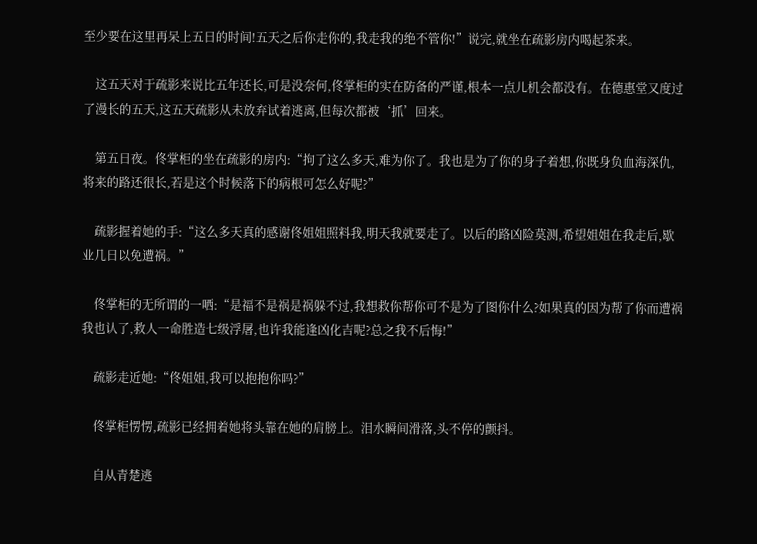至少要在这里再呆上五日的时间!五天之后你走你的,我走我的绝不管你!”说完,就坐在疏影房内喝起茶来。

    这五天对于疏影来说比五年还长,可是没奈何,佟掌柜的实在防备的严谨,根本一点儿机会都没有。在德惠堂又度过了漫长的五天,这五天疏影从未放弃试着逃离,但每次都被‘抓’回来。

    第五日夜。佟掌柜的坐在疏影的房内:“拘了这么多天,难为你了。我也是为了你的身子着想,你既身负血海深仇,将来的路还很长,若是这个时候落下的病根可怎么好呢?”

    疏影握着她的手:“这么多天真的感谢佟姐姐照料我,明天我就要走了。以后的路凶险莫测,希望姐姐在我走后,歇业几日以免遭祸。”

    佟掌柜的无所谓的一哂:“是福不是祸是祸躲不过,我想救你帮你可不是为了图你什么?如果真的因为帮了你而遭祸我也认了,救人一命胜造七级浮屠,也许我能逢凶化吉呢?总之我不后悔!”

    疏影走近她:“佟姐姐,我可以抱抱你吗?”

    佟掌柜愣愣,疏影已经拥着她将头靠在她的肩膀上。泪水瞬间滑落,头不停的颤抖。

    自从青楚逃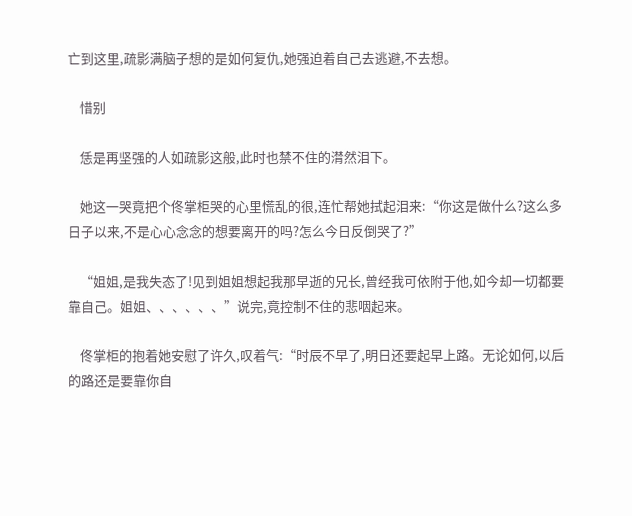亡到这里,疏影满脑子想的是如何复仇,她强迫着自己去逃避,不去想。

    惜别

    恁是再坚强的人如疏影这般,此时也禁不住的潸然泪下。

    她这一哭竟把个佟掌柜哭的心里慌乱的很,连忙帮她拭起泪来:“你这是做什么?这么多日子以来,不是心心念念的想要离开的吗?怎么今日反倒哭了?”

    “姐姐,是我失态了!见到姐姐想起我那早逝的兄长,曾经我可依附于他,如今却一切都要靠自己。姐姐、、、、、、”说完,竟控制不住的悲咽起来。

    佟掌柜的抱着她安慰了许久,叹着气:“时辰不早了,明日还要起早上路。无论如何,以后的路还是要靠你自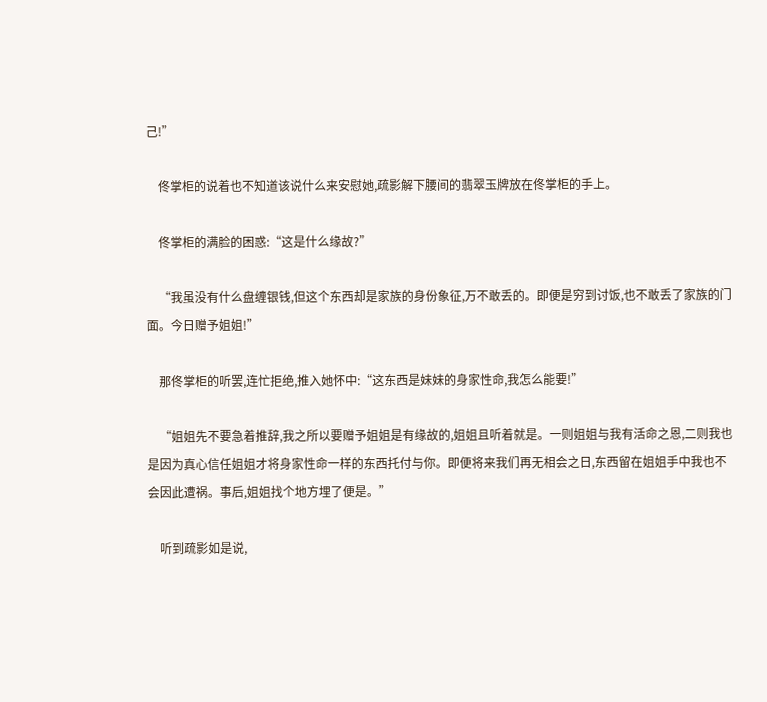己!”

    佟掌柜的说着也不知道该说什么来安慰她,疏影解下腰间的翡翠玉牌放在佟掌柜的手上。

    佟掌柜的满脸的困惑:“这是什么缘故?”

    “我虽没有什么盘缠银钱,但这个东西却是家族的身份象征,万不敢丢的。即便是穷到讨饭,也不敢丢了家族的门面。今日赠予姐姐!”

    那佟掌柜的听罢,连忙拒绝,推入她怀中:“这东西是妹妹的身家性命,我怎么能要!”

    “姐姐先不要急着推辞,我之所以要赠予姐姐是有缘故的,姐姐且听着就是。一则姐姐与我有活命之恩,二则我也是因为真心信任姐姐才将身家性命一样的东西托付与你。即便将来我们再无相会之日,东西留在姐姐手中我也不会因此遭祸。事后,姐姐找个地方埋了便是。”

    听到疏影如是说,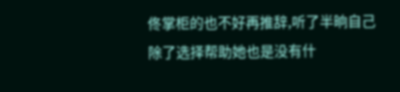佟掌柜的也不好再推辞,听了半晌自己除了选择帮助她也是没有什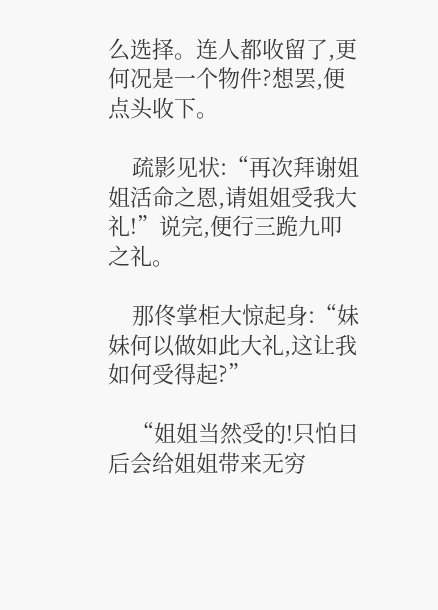么选择。连人都收留了,更何况是一个物件?想罢,便点头收下。

    疏影见状:“再次拜谢姐姐活命之恩,请姐姐受我大礼!”说完,便行三跪九叩之礼。

    那佟掌柜大惊起身:“妹妹何以做如此大礼,这让我如何受得起?”

    “姐姐当然受的!只怕日后会给姐姐带来无穷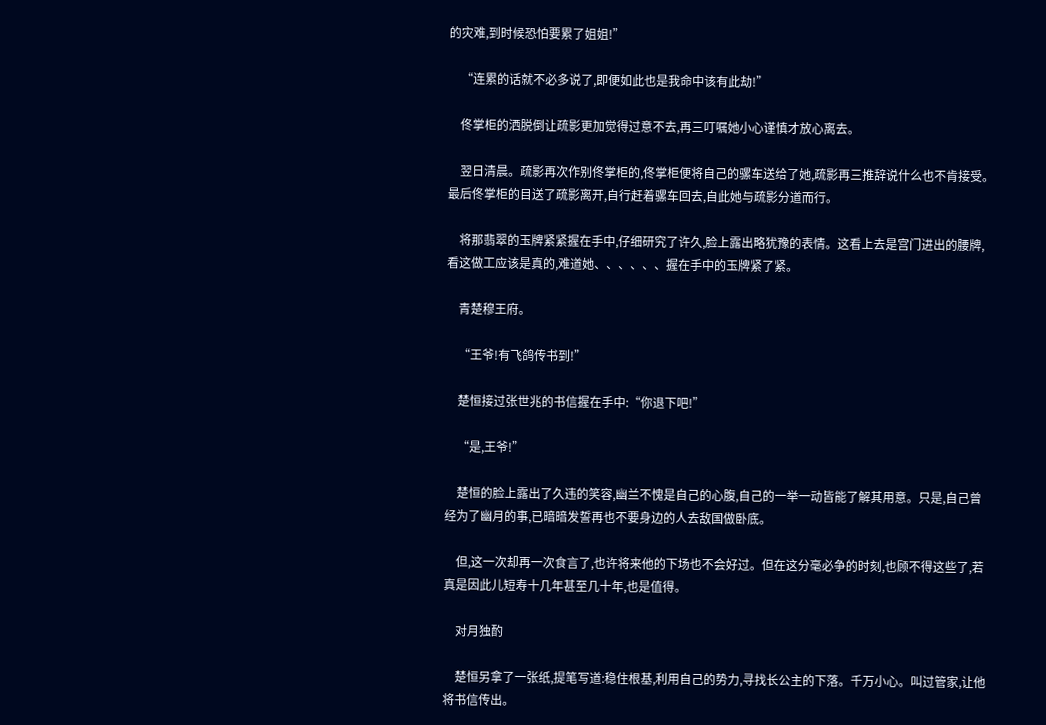的灾难,到时候恐怕要累了姐姐!”

    “连累的话就不必多说了,即便如此也是我命中该有此劫!”

    佟掌柜的洒脱倒让疏影更加觉得过意不去,再三叮嘱她小心谨慎才放心离去。

    翌日清晨。疏影再次作别佟掌柜的,佟掌柜便将自己的骡车送给了她,疏影再三推辞说什么也不肯接受。最后佟掌柜的目送了疏影离开,自行赶着骡车回去,自此她与疏影分道而行。

    将那翡翠的玉牌紧紧握在手中,仔细研究了许久,脸上露出略犹豫的表情。这看上去是宫门进出的腰牌,看这做工应该是真的,难道她、、、、、、握在手中的玉牌紧了紧。

    青楚穆王府。

    “王爷!有飞鸽传书到!”

    楚恒接过张世兆的书信握在手中:“你退下吧!”

    “是,王爷!”

    楚恒的脸上露出了久违的笑容,幽兰不愧是自己的心腹,自己的一举一动皆能了解其用意。只是,自己曾经为了幽月的事,已暗暗发誓再也不要身边的人去敌国做卧底。

    但,这一次却再一次食言了,也许将来他的下场也不会好过。但在这分毫必争的时刻,也顾不得这些了,若真是因此儿短寿十几年甚至几十年,也是值得。

    对月独酌

    楚恒另拿了一张纸,提笔写道:稳住根基,利用自己的势力,寻找长公主的下落。千万小心。叫过管家,让他将书信传出。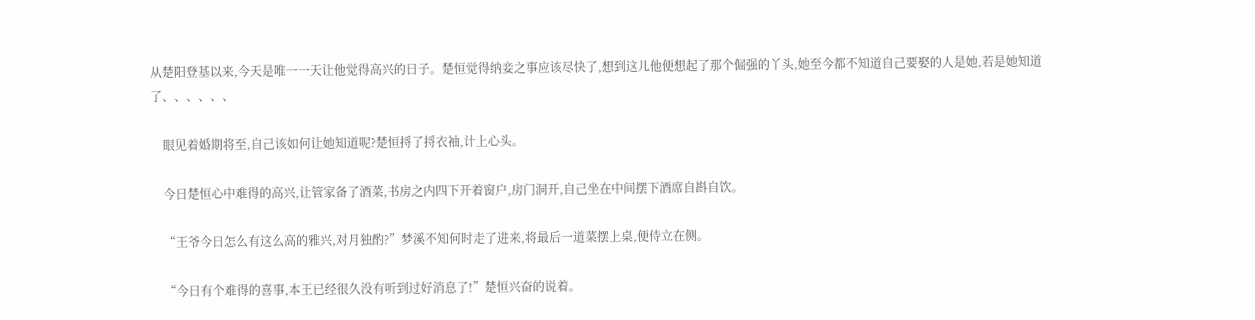从楚阳登基以来,今天是唯一一天让他觉得高兴的日子。楚恒觉得纳妾之事应该尽快了,想到这儿他便想起了那个倔强的丫头,她至今都不知道自己要娶的人是她,若是她知道了、、、、、、

    眼见着婚期将至,自己该如何让她知道呢?楚恒捋了捋衣袖,计上心头。

    今日楚恒心中难得的高兴,让管家备了酒菜,书房之内四下开着窗户,房门洞开,自己坐在中间摆下酒席自斟自饮。

    “王爷今日怎么有这么高的雅兴,对月独酌?”梦溪不知何时走了进来,将最后一道菜摆上桌,便侍立在侧。

    “今日有个难得的喜事,本王已经很久没有听到过好消息了!”楚恒兴奋的说着。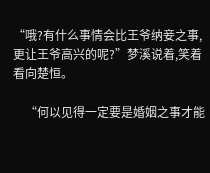“哦?有什么事情会比王爷纳妾之事,更让王爷高兴的呢?”梦溪说着,笑着看向楚恒。

    “何以见得一定要是婚姻之事才能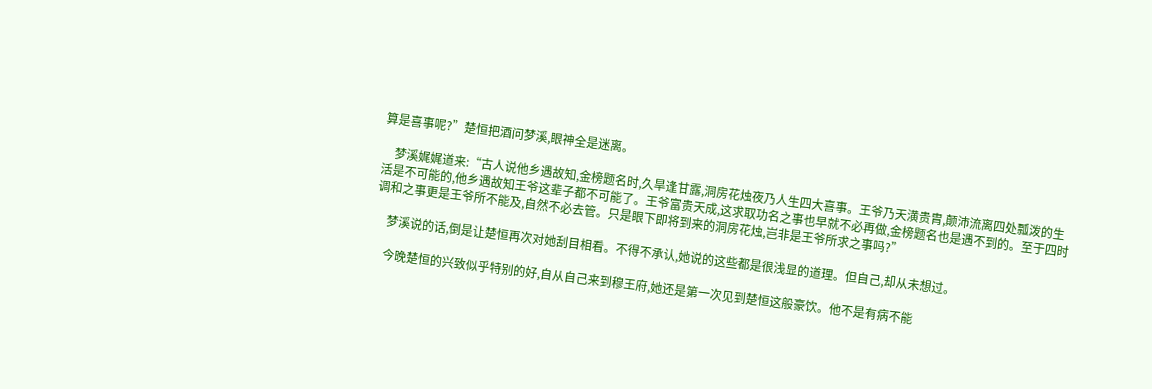算是喜事呢?”楚恒把酒问梦溪,眼神全是迷离。

    梦溪娓娓道来:“古人说他乡遇故知,金榜题名时,久旱逢甘露,洞房花烛夜乃人生四大喜事。王爷乃天潢贵胄,颠沛流离四处瓢泼的生活是不可能的,他乡遇故知王爷这辈子都不可能了。王爷富贵天成,这求取功名之事也早就不必再做,金榜题名也是遇不到的。至于四时调和之事更是王爷所不能及,自然不必去管。只是眼下即将到来的洞房花烛,岂非是王爷所求之事吗?”

    梦溪说的话,倒是让楚恒再次对她刮目相看。不得不承认,她说的这些都是很浅显的道理。但自己,却从未想过。

    今晚楚恒的兴致似乎特别的好,自从自己来到穆王府,她还是第一次见到楚恒这般豪饮。他不是有病不能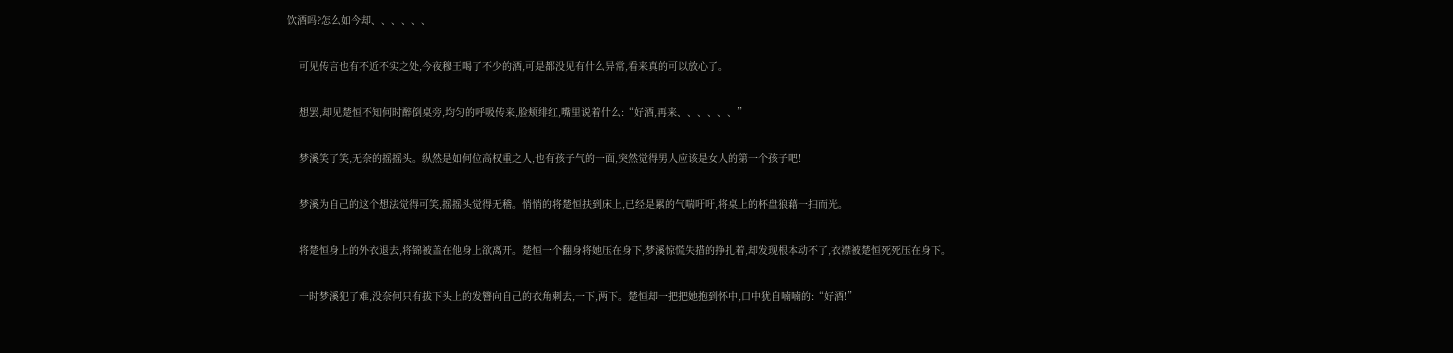饮酒吗?怎么如今却、、、、、、

    可见传言也有不近不实之处,今夜穆王喝了不少的酒,可是都没见有什么异常,看来真的可以放心了。

    想罢,却见楚恒不知何时醉倒桌旁,均匀的呼吸传来,脸颊绯红,嘴里说着什么:“好酒,再来、、、、、、”

    梦溪笑了笑,无奈的摇摇头。纵然是如何位高权重之人,也有孩子气的一面,突然觉得男人应该是女人的第一个孩子吧!

    梦溪为自己的这个想法觉得可笑,摇摇头觉得无稽。悄悄的将楚恒扶到床上,已经是累的气喘吁吁,将桌上的杯盘狼藉一扫而光。

    将楚恒身上的外衣退去,将锦被盖在他身上欲离开。楚恒一个翻身将她压在身下,梦溪惊慌失措的挣扎着,却发现根本动不了,衣襟被楚恒死死压在身下。

    一时梦溪犯了难,没奈何只有拔下头上的发簪向自己的衣角刺去,一下,两下。楚恒却一把把她抱到怀中,口中犹自喃喃的:“好酒!”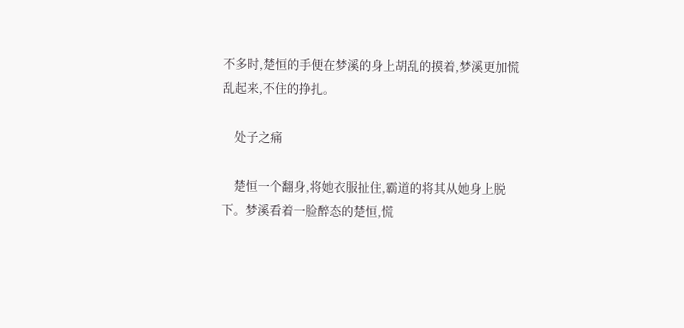不多时,楚恒的手便在梦溪的身上胡乱的摸着,梦溪更加慌乱起来,不住的挣扎。

    处子之痛

    楚恒一个翻身,将她衣服扯住,霸道的将其从她身上脱下。梦溪看着一脸醉态的楚恒,慌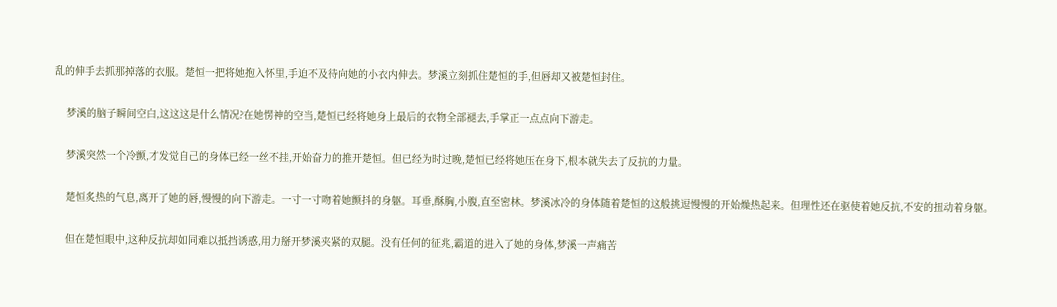乱的伸手去抓那掉落的衣服。楚恒一把将她抱入怀里,手迫不及待向她的小衣内伸去。梦溪立刻抓住楚恒的手,但唇却又被楚恒封住。

    梦溪的脑子瞬间空白,这这这是什么情况?在她愣神的空当,楚恒已经将她身上最后的衣物全部褪去,手掌正一点点向下游走。

    梦溪突然一个冷颤,才发觉自己的身体已经一丝不挂,开始奋力的推开楚恒。但已经为时过晚,楚恒已经将她压在身下,根本就失去了反抗的力量。

    楚恒炙热的气息,离开了她的唇,慢慢的向下游走。一寸一寸吻着她颤抖的身躯。耳垂,酥胸,小腹,直至密林。梦溪冰冷的身体随着楚恒的这般挑逗慢慢的开始燥热起来。但理性还在驱使着她反抗,不安的扭动着身躯。

    但在楚恒眼中,这种反抗却如同难以抵挡诱惑,用力掰开梦溪夹紧的双腿。没有任何的征兆,霸道的进入了她的身体,梦溪一声痛苦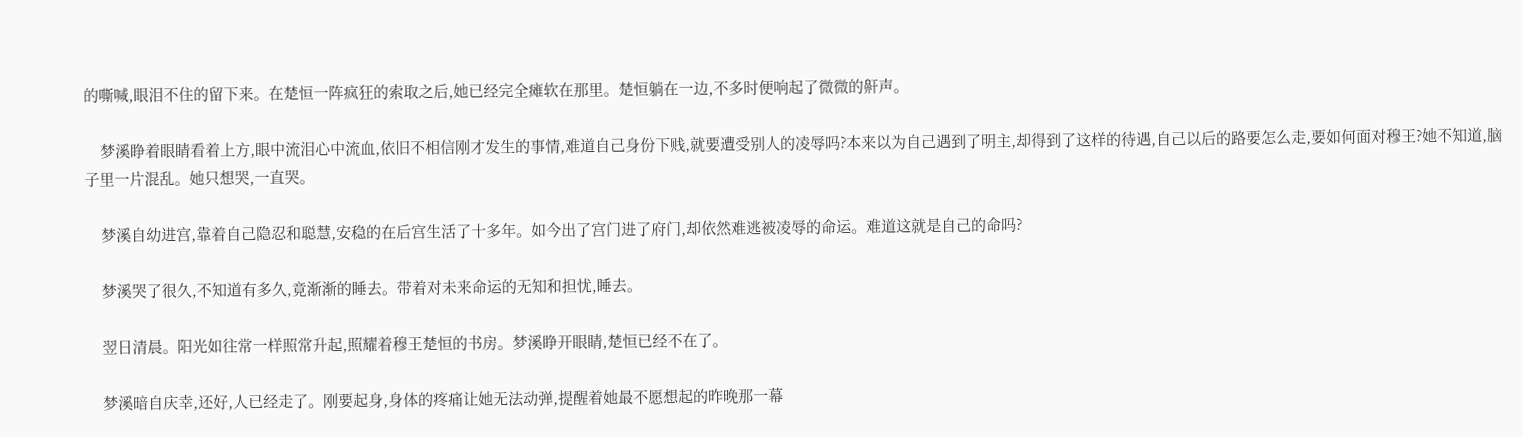的嘶喊,眼泪不住的留下来。在楚恒一阵疯狂的索取之后,她已经完全瘫软在那里。楚恒躺在一边,不多时便响起了微微的鼾声。

    梦溪睁着眼睛看着上方,眼中流泪心中流血,依旧不相信刚才发生的事情,难道自己身份下贱,就要遭受别人的凌辱吗?本来以为自己遇到了明主,却得到了这样的待遇,自己以后的路要怎么走,要如何面对穆王?她不知道,脑子里一片混乱。她只想哭,一直哭。

    梦溪自幼进宫,靠着自己隐忍和聪慧,安稳的在后宫生活了十多年。如今出了宫门进了府门,却依然难逃被凌辱的命运。难道这就是自己的命吗?

    梦溪哭了很久,不知道有多久,竟渐渐的睡去。带着对未来命运的无知和担忧,睡去。

    翌日清晨。阳光如往常一样照常升起,照耀着穆王楚恒的书房。梦溪睁开眼睛,楚恒已经不在了。

    梦溪暗自庆幸,还好,人已经走了。刚要起身,身体的疼痛让她无法动弹,提醒着她最不愿想起的昨晚那一幕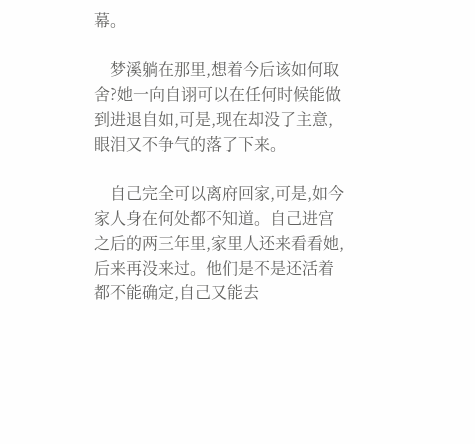幕。

    梦溪躺在那里,想着今后该如何取舍?她一向自诩可以在任何时候能做到进退自如,可是,现在却没了主意,眼泪又不争气的落了下来。

    自己完全可以离府回家,可是,如今家人身在何处都不知道。自己进宫之后的两三年里,家里人还来看看她,后来再没来过。他们是不是还活着都不能确定,自己又能去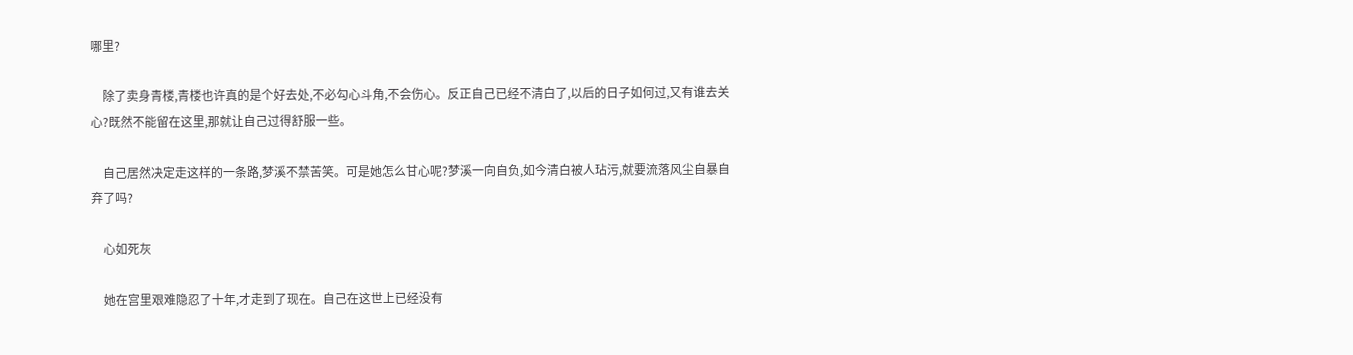哪里?

    除了卖身青楼,青楼也许真的是个好去处,不必勾心斗角,不会伤心。反正自己已经不清白了,以后的日子如何过,又有谁去关心?既然不能留在这里,那就让自己过得舒服一些。

    自己居然决定走这样的一条路,梦溪不禁苦笑。可是她怎么甘心呢?梦溪一向自负,如今清白被人玷污,就要流落风尘自暴自弃了吗?

    心如死灰

    她在宫里艰难隐忍了十年,才走到了现在。自己在这世上已经没有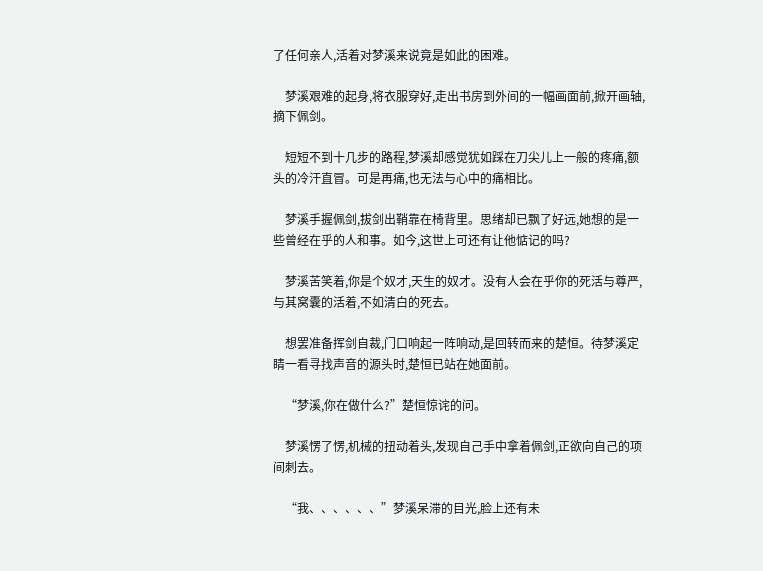了任何亲人,活着对梦溪来说竟是如此的困难。

    梦溪艰难的起身,将衣服穿好,走出书房到外间的一幅画面前,掀开画轴,摘下佩剑。

    短短不到十几步的路程,梦溪却感觉犹如踩在刀尖儿上一般的疼痛,额头的冷汗直冒。可是再痛,也无法与心中的痛相比。

    梦溪手握佩剑,拔剑出鞘靠在椅背里。思绪却已飘了好远,她想的是一些曾经在乎的人和事。如今,这世上可还有让他惦记的吗?

    梦溪苦笑着,你是个奴才,天生的奴才。没有人会在乎你的死活与尊严,与其窝囊的活着,不如清白的死去。

    想罢准备挥剑自裁,门口响起一阵响动,是回转而来的楚恒。待梦溪定睛一看寻找声音的源头时,楚恒已站在她面前。

    “梦溪,你在做什么?”楚恒惊诧的问。

    梦溪愣了愣,机械的扭动着头,发现自己手中拿着佩剑,正欲向自己的项间刺去。

    “我、、、、、、”梦溪呆滞的目光,脸上还有未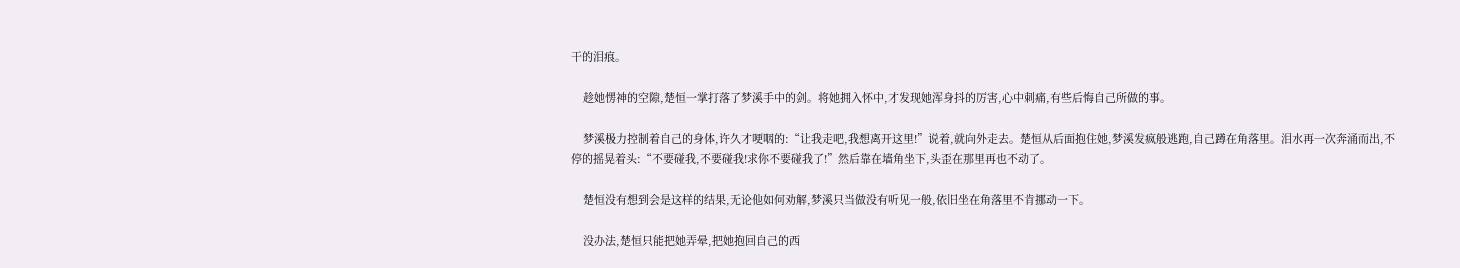干的泪痕。

    趁她愣神的空隙,楚恒一掌打落了梦溪手中的剑。将她拥入怀中,才发现她浑身抖的厉害,心中刺痛,有些后悔自己所做的事。

    梦溪极力控制着自己的身体,许久才哽咽的:“让我走吧,我想离开这里!”说着,就向外走去。楚恒从后面抱住她,梦溪发疯般逃跑,自己蹲在角落里。泪水再一次奔涌而出,不停的摇晃着头:“不要碰我,不要碰我!求你不要碰我了!”然后靠在墙角坐下,头歪在那里再也不动了。

    楚恒没有想到会是这样的结果,无论他如何劝解,梦溪只当做没有听见一般,依旧坐在角落里不肯挪动一下。

    没办法,楚恒只能把她弄晕,把她抱回自己的西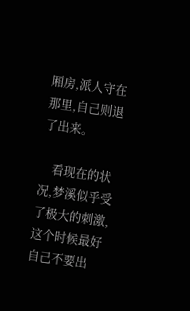厢房,派人守在那里,自己则退了出来。

    看现在的状况,梦溪似乎受了极大的刺激,这个时候最好自己不要出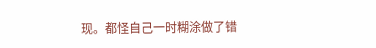现。都怪自己一时糊涂做了错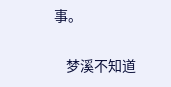事。

    梦溪不知道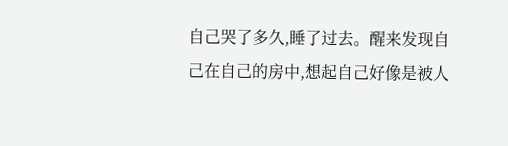自己哭了多久,睡了过去。醒来发现自己在自己的房中,想起自己好像是被人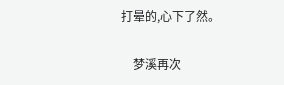打晕的,心下了然。

    梦溪再次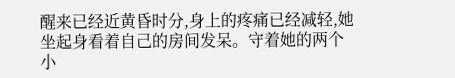醒来已经近黄昏时分,身上的疼痛已经减轻,她坐起身看着自己的房间发呆。守着她的两个小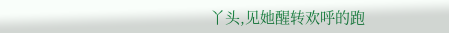丫头,见她醒转欢呼的跑